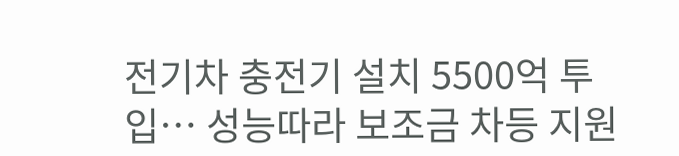전기차 충전기 설치 5500억 투입… 성능따라 보조금 차등 지원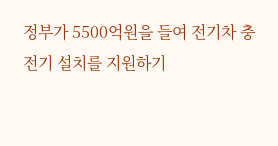정부가 5500억원을 들여 전기차 충전기 설치를 지원하기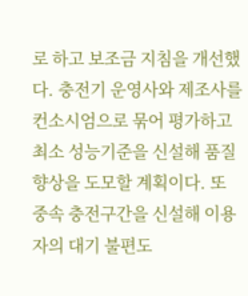로 하고 보조금 지침을 개선했다. 충전기 운영사와 제조사를 컨소시엄으로 묶어 평가하고 최소 성능기준을 신설해 품질 향상을 도모할 계획이다. 또 중속 충전구간을 신설해 이용자의 대기 불편도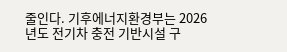줄인다. 기후에너지환경부는 2026년도 전기차 충전 기반시설 구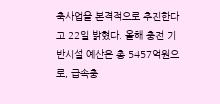축사업을 본격적으로 추진한다고 22일 밝혔다. 올해 충전 기반시설 예산은 총 5457억원으로, 급속충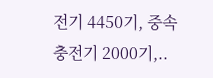전기 4450기, 중속충전기 2000기,..